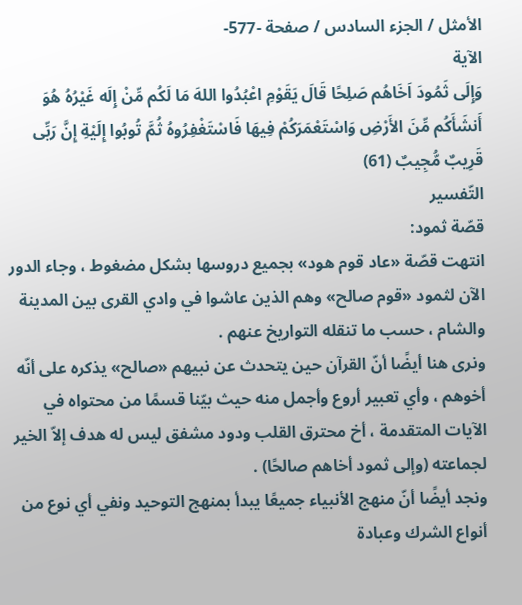الأمثل / الجزء السادس / صفحة -577-
الآية
وَإِلَى ثَمُودَ اَخَاهُم صَلِحًا قَالَ يَقَوْمِ اعْبُدُوا اللهَ مَا لَكُم مِّنْ إِلَه غَيْرُهُ هُوَ أَنشَأَكُم مِّنَ الأَرْضِ وَاسْتَعْمَرَكُمْ فِيهَا فَاسْتَغْفِرُوهُ ثُمَّ تُوبُوا إِلَيْةِ إِنَّ رَبِّى قَرِيبٌ مُّجِيبٌ (61)
التّفسير
قصّة ثمود:
انتهت قصّة «عاد قوم هود» بجميع دروسها بشكل مضغوط ، وجاء الدور الآن لثمود «قوم صالح» وهم الذين عاشوا في وادي القرى بين المدينة والشام ، حسب ما تنقله التواريخ عنهم .
ونرى هنا أيضًا أنّ القرآن حين يتحدث عن نبيهم «صالح» يذكره على أنّه أخوهم ، وأي تعبير أروع وأجمل منه حيث بيّنا قسمًا من محتواه في الآيات المتقدمة ، أخ محترق القلب ودود مشفق ليس له هدف إلاّ الخير لجماعته (وإلى ثمود أخاهم صالحًا) .
ونجد أيضًا أنّ منهج الأنبياء جميعًا يبدأ بمنهج التوحيد ونفي أي نوع من أنواع الشرك وعبادة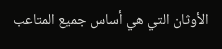الأوثان التي هي أساس جميع المتاعب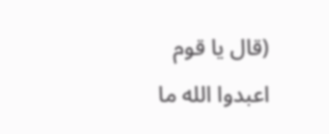(قال يا قوم اعبدوا الله ما